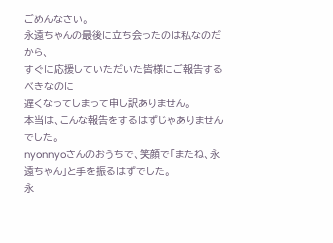ごめんなさい。
永遠ちゃんの最後に立ち会ったのは私なのだから、
すぐに応援していただいた皆様にご報告するべきなのに
遅くなってしまって申し訳ありません。
本当は、こんな報告をするはずじゃありませんでした。
nyonnyoさんのおうちで、笑顔で「またね、永遠ちゃん」と手を振るはずでした。
永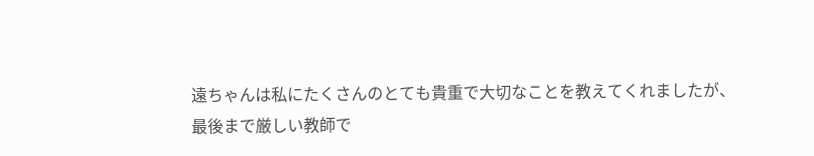遠ちゃんは私にたくさんのとても貴重で大切なことを教えてくれましたが、
最後まで厳しい教師で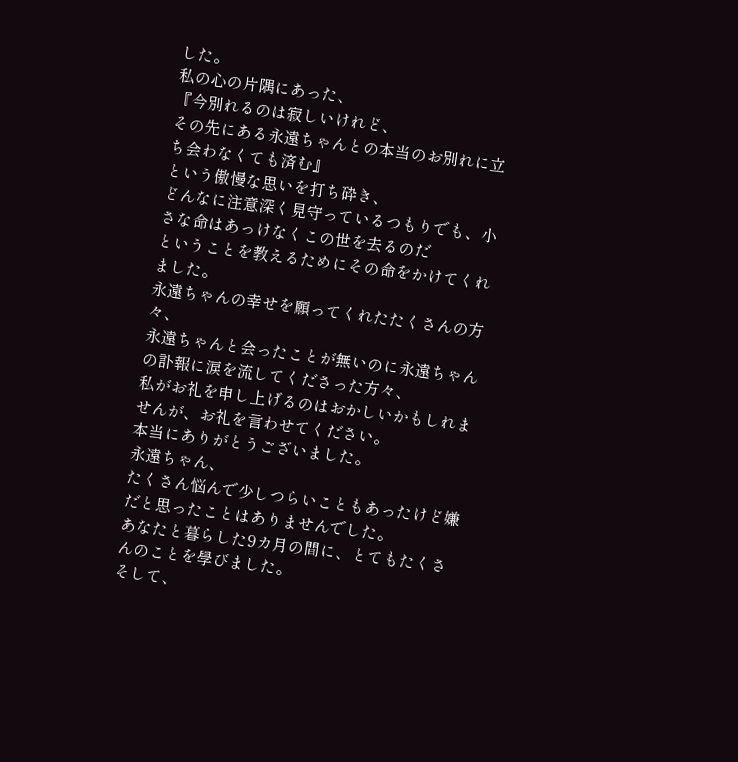した。
私の心の片隅にあった、
『今別れるのは寂しいけれど、
その先にある永遠ちゃんとの本当のお別れに立ち会わなくても済む』
という傲慢な思いを打ち砕き、
どんなに注意深く見守っているつもりでも、小さな命はあっけなくこの世を去るのだ
ということを教えるためにその命をかけてくれました。
永遠ちゃんの幸せを願ってくれたたくさんの方々、
永遠ちゃんと会ったことが無いのに永遠ちゃんの訃報に涙を流してくださった方々、
私がお礼を申し上げるのはおかしいかもしれませんが、お礼を言わせてください。
本当にありがとうございました。
永遠ちゃん、
たくさん悩んで少しつらいこともあったけど嫌だと思ったことはありませんでした。
あなたと暮らした9カ月の間に、とてもたくさんのことを學びました。
そして、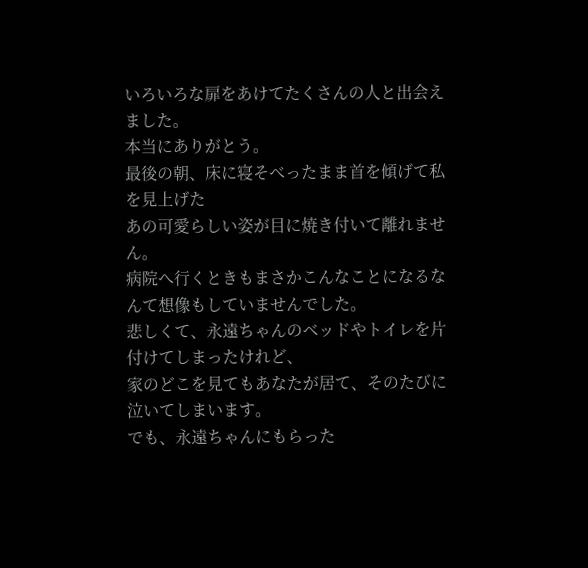いろいろな扉をあけてたくさんの人と出会えました。
本当にありがとう。
最後の朝、床に寝そべったまま首を傾げて私を見上げた
あの可愛らしい姿が目に焼き付いて離れません。
病院へ行くときもまさかこんなことになるなんて想像もしていませんでした。
悲しくて、永遠ちゃんのベッドやトイレを片付けてしまったけれど、
家のどこを見てもあなたが居て、そのたびに泣いてしまいます。
でも、永遠ちゃんにもらった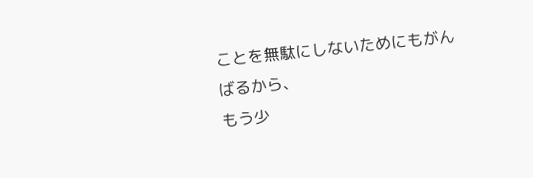ことを無駄にしないためにもがんばるから、
もう少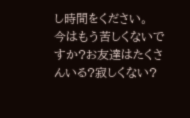し時間をください。
今はもう苦しくないですか?お友達はたくさんいる?寂しくない?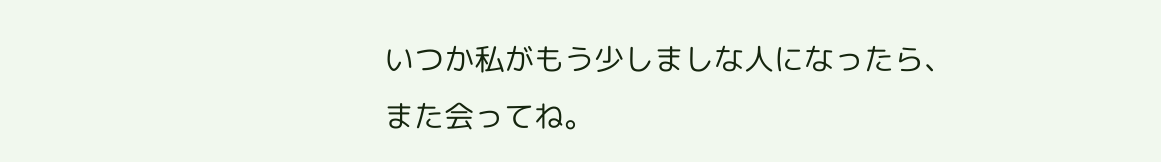いつか私がもう少しましな人になったら、また会ってね。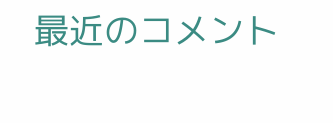最近のコメント